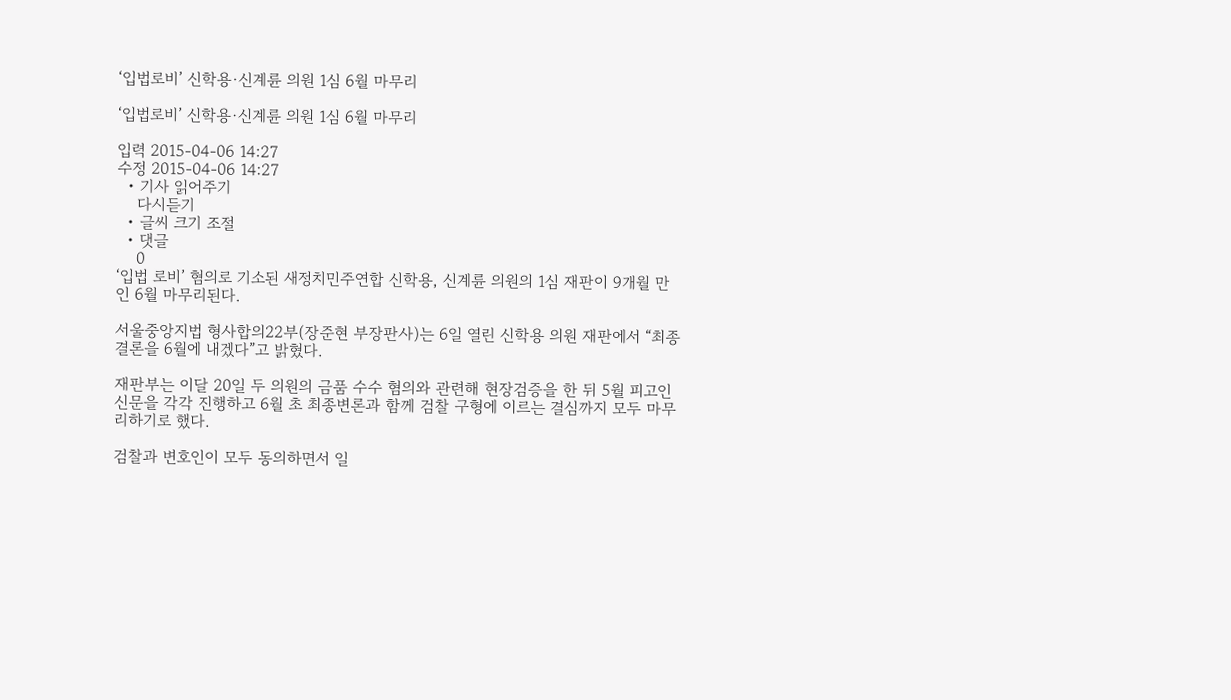‘입법로비’ 신학용·신계륜 의원 1심 6월 마무리

‘입법로비’ 신학용·신계륜 의원 1심 6월 마무리

입력 2015-04-06 14:27
수정 2015-04-06 14:27
  • 기사 읽어주기
    다시듣기
  • 글씨 크기 조절
  • 댓글
    0
‘입법 로비’ 혐의로 기소된 새정치민주연합 신학용, 신계륜 의원의 1심 재판이 9개월 만인 6월 마무리된다.

서울중앙지법 형사합의22부(장준현 부장판사)는 6일 열린 신학용 의원 재판에서 “최종 결론을 6월에 내겠다”고 밝혔다.

재판부는 이달 20일 두 의원의 금품 수수 혐의와 관련해 현장검증을 한 뒤 5월 피고인 신문을 각각 진행하고 6월 초 최종변론과 함께 검찰 구형에 이르는 결심까지 모두 마무리하기로 했다.

검찰과 변호인이 모두 동의하면서 일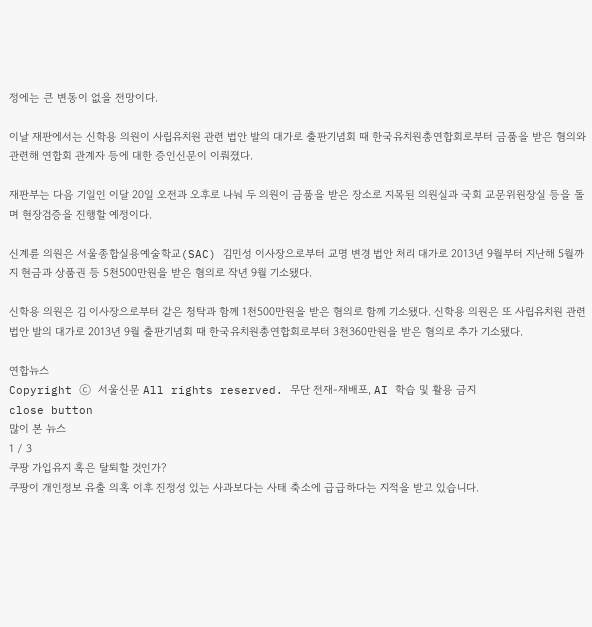정에는 큰 변동이 없을 전망이다.

이날 재판에서는 신학용 의원이 사립유치원 관련 법안 발의 대가로 출판기념회 때 한국유치원총연합회로부터 금품을 받은 혐의와 관련해 연합회 관계자 등에 대한 증인신문이 이뤄졌다.

재판부는 다음 기일인 이달 20일 오전과 오후로 나눠 두 의원이 금품을 받은 장소로 지목된 의원실과 국회 교문위원장실 등을 돌며 현장검증을 진행할 예정이다.

신계륜 의원은 서울종합실용예술학교(SAC) 김민성 이사장으로부터 교명 변경 법안 처리 대가로 2013년 9월부터 지난해 5월까지 현금과 상품권 등 5천500만원을 받은 혐의로 작년 9월 기소됐다.

신학용 의원은 김 이사장으로부터 같은 청탁과 함께 1천500만원을 받은 혐의로 함께 기소됐다. 신학용 의원은 또 사립유치원 관련 법안 발의 대가로 2013년 9월 출판기념회 때 한국유치원총연합회로부터 3천360만원을 받은 혐의로 추가 기소됐다.

연합뉴스
Copyright ⓒ 서울신문 All rights reserved. 무단 전재-재배포, AI 학습 및 활용 금지
close button
많이 본 뉴스
1 / 3
쿠팡 가입유지 혹은 탈퇴할 것인가?
쿠팡이 개인정보 유출 의혹 이후 진정성 있는 사과보다는 사태 축소에 급급하다는 지적을 받고 있습니다.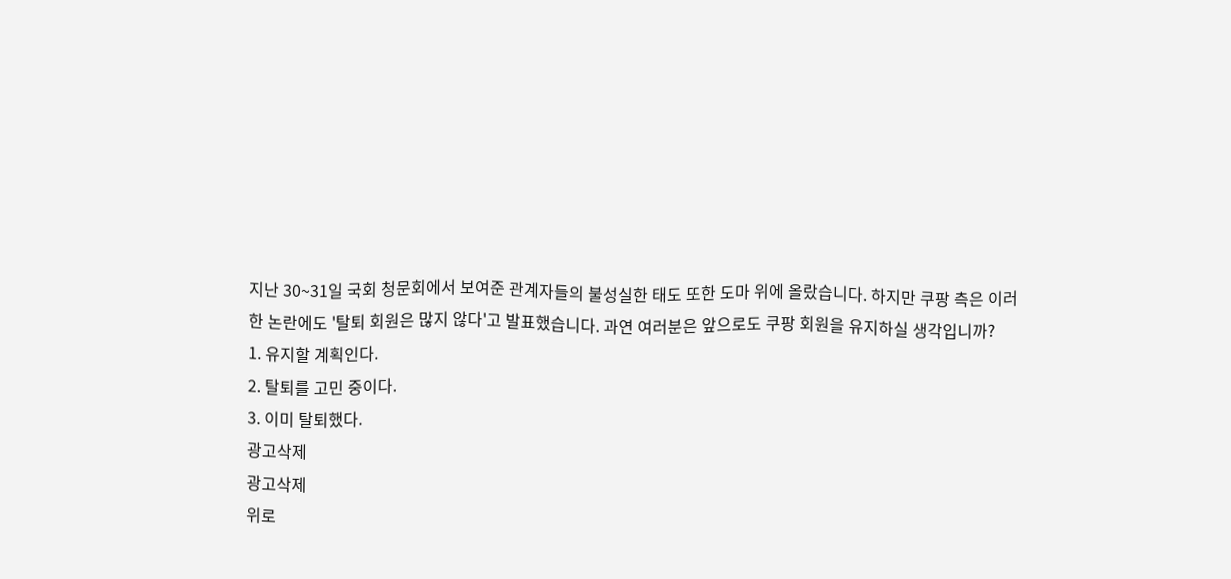지난 30~31일 국회 청문회에서 보여준 관계자들의 불성실한 태도 또한 도마 위에 올랐습니다. 하지만 쿠팡 측은 이러한 논란에도 '탈퇴 회원은 많지 않다'고 발표했습니다. 과연 여러분은 앞으로도 쿠팡 회원을 유지하실 생각입니까?
1. 유지할 계획인다.
2. 탈퇴를 고민 중이다.
3. 이미 탈퇴했다.
광고삭제
광고삭제
위로